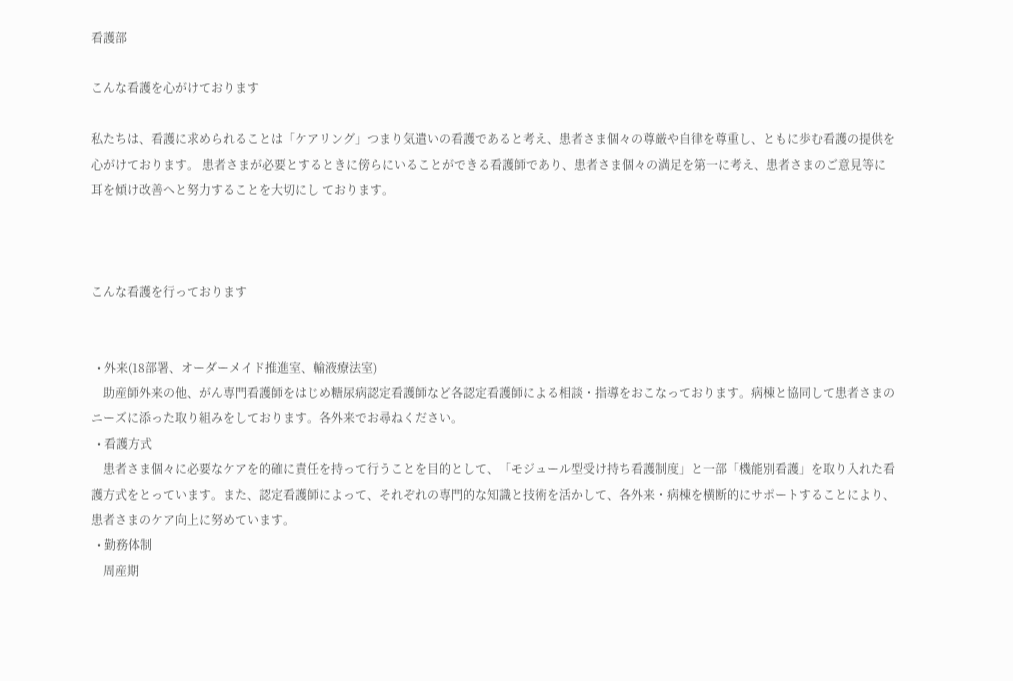看護部

こんな看護を心がけております

私たちは、看護に求められることは「ケアリング」つまり気遣いの看護であると考え、患者さま個々の尊厳や自律を尊重し、ともに歩む看護の提供を心がけております。 患者さまが必要とするときに傍らにいることができる看護師であり、患者さま個々の満足を第一に考え、患者さまのご意見等に耳を傾け改善へと努力することを大切にし ております。



こんな看護を行っております


  • 外来(18部署、オーダーメイド推進室、輸液療法室)
    助産師外来の他、がん専門看護師をはじめ糖尿病認定看護師など各認定看護師による相談・指導をおこなっております。病棟と協同して患者さまのニーズに添った取り組みをしております。各外来でお尋ねください。
  • 看護方式
    患者さま個々に必要なケアを的確に責任を持って行うことを目的として、「モジュール型受け持ち看護制度」と一部「機能別看護」を取り入れた看護方式をとっています。また、認定看護師によって、それぞれの専門的な知識と技術を活かして、各外来・病棟を横断的にサポートすることにより、患者さまのケア向上に努めています。
  • 勤務体制
    周産期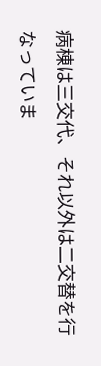病棟は三交代、それ以外は二交替を行なっていま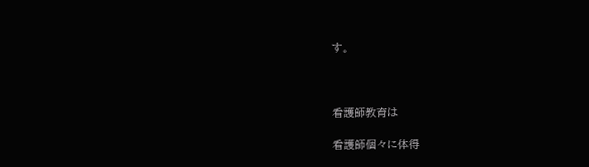す。



看護師教育は

看護師個々に体得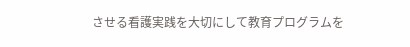させる看護実践を大切にして教育プログラムを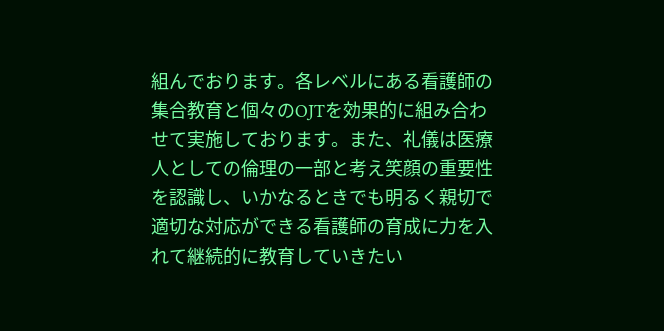組んでおります。各レベルにある看護師の集合教育と個々のOJTを効果的に組み合わせて実施しております。また、礼儀は医療人としての倫理の一部と考え笑顔の重要性を認識し、いかなるときでも明るく親切で適切な対応ができる看護師の育成に力を入れて継続的に教育していきたい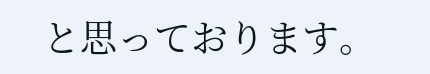と思っております。